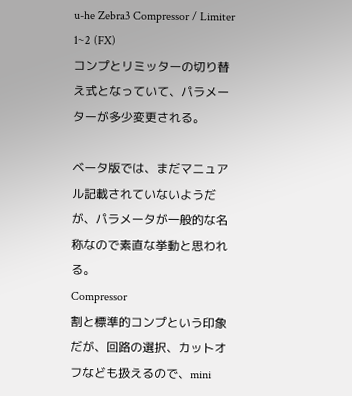u-he Zebra3 Compressor / Limiter 1~2 (FX)
コンプとリミッターの切り替え式となっていて、パラメーターが多少変更される。

ベータ版では、まだマニュアル記載されていないようだが、パラメータが一般的な名称なので素直な挙動と思われる。
Compressor
割と標準的コンプという印象だが、回路の選択、カットオフなども扱えるので、mini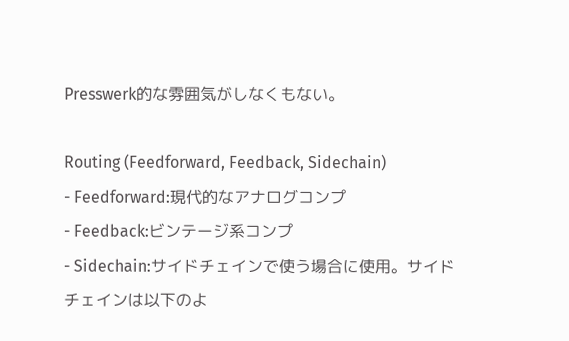Presswerk的な雰囲気がしなくもない。

Routing (Feedforward, Feedback, Sidechain)
- Feedforward:現代的なアナログコンプ
- Feedback:ビンテージ系コンプ
- Sidechain:サイドチェインで使う場合に使用。サイドチェインは以下のよ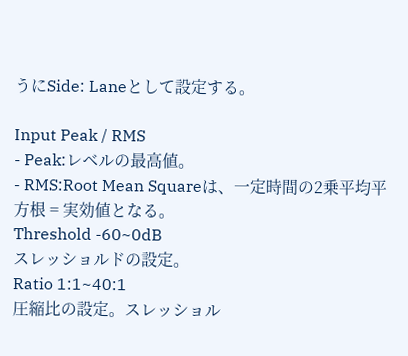うにSide: Laneとして設定する。

Input Peak / RMS
- Peak:レベルの最高値。
- RMS:Root Mean Squareは、一定時間の2乗平均平方根 = 実効値となる。
Threshold -60~0dB
スレッショルドの設定。
Ratio 1:1~40:1
圧縮比の設定。スレッショル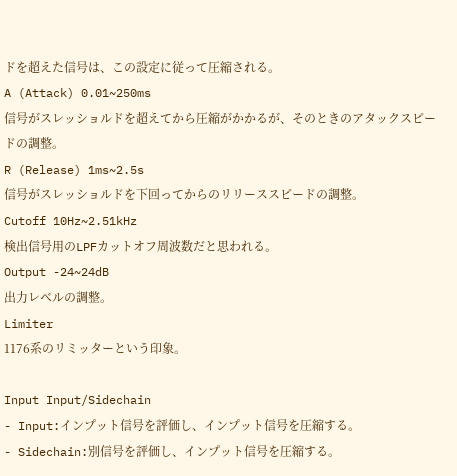ドを超えた信号は、この設定に従って圧縮される。
A (Attack) 0.01~250ms
信号がスレッショルドを超えてから圧縮がかかるが、そのときのアタックスピードの調整。
R (Release) 1ms~2.5s
信号がスレッショルドを下回ってからのリリーススピードの調整。
Cutoff 10Hz~2.51kHz
検出信号用のLPFカットオフ周波数だと思われる。
Output -24~24dB
出力レベルの調整。
Limiter
1176系のリミッターという印象。

Input Input/Sidechain
- Input:インプット信号を評価し、インプット信号を圧縮する。
- Sidechain:別信号を評価し、インプット信号を圧縮する。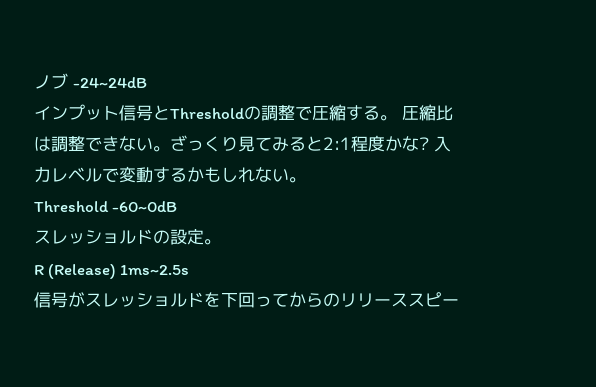ノブ -24~24dB
インプット信号とThresholdの調整で圧縮する。 圧縮比は調整できない。ざっくり見てみると2:1程度かな? 入力レベルで変動するかもしれない。
Threshold -60~0dB
スレッショルドの設定。
R (Release) 1ms~2.5s
信号がスレッショルドを下回ってからのリリーススピー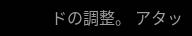ドの調整。 アタッ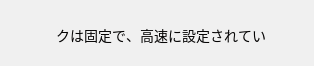クは固定で、高速に設定されてい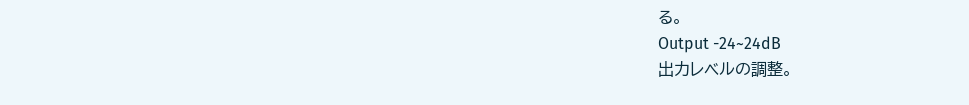る。
Output -24~24dB
出力レベルの調整。